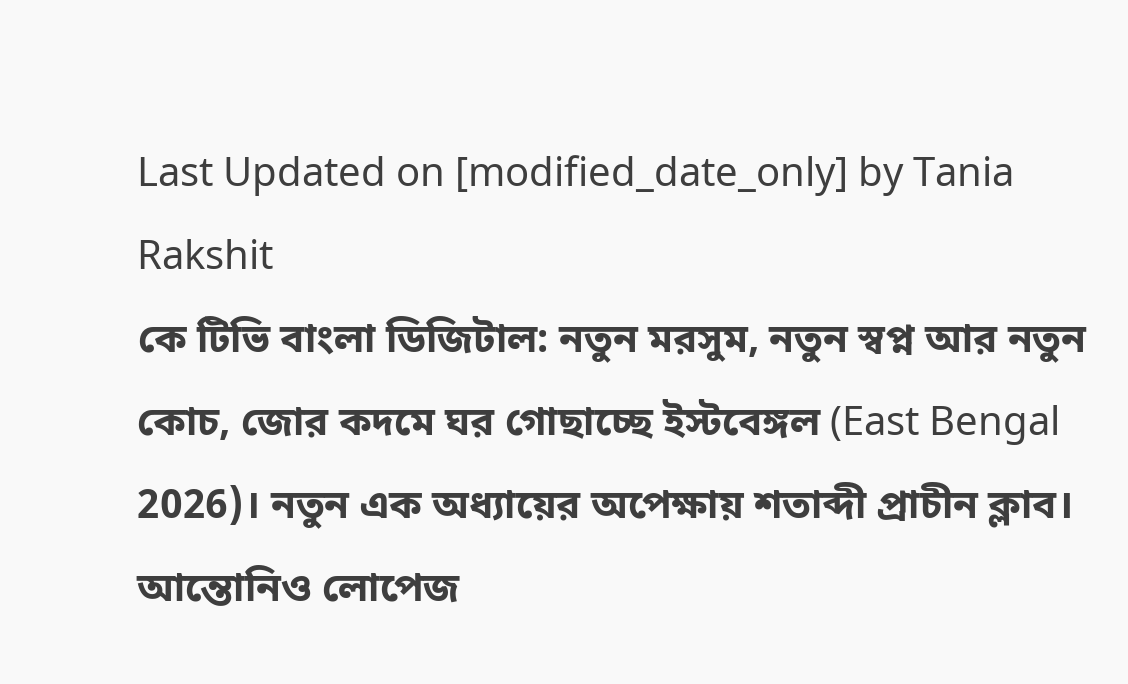Last Updated on [modified_date_only] by Tania Rakshit
কে টিভি বাংলা ডিজিটাল: নতুন মরসুম, নতুন স্বপ্ন আর নতুন কোচ, জোর কদমে ঘর গোছাচ্ছে ইস্টবেঙ্গল (East Bengal 2026)। নতুন এক অধ্যায়ের অপেক্ষায় শতাব্দী প্রাচীন ক্লাব। আন্তোনিও লোপেজ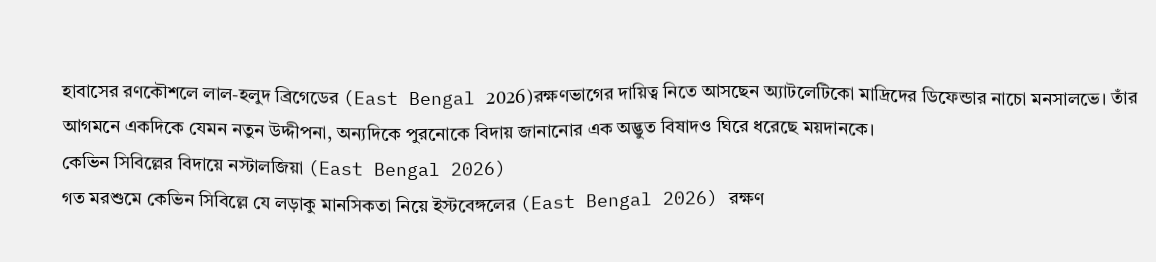হাবাসের রণকৌশলে লাল-হলুদ ব্রিগেডের (East Bengal 2026)রক্ষণভাগের দায়িত্ব নিতে আসছেন অ্যাটলেটিকো মাদ্রিদের ডিফেন্ডার নাচো মনসালভে। তাঁর আগমনে একদিকে যেমন নতুন উদ্দীপনা, অন্যদিকে পুরনোকে বিদায় জানানোর এক অদ্ভুত বিষাদও ঘিরে ধরেছে ময়দানকে।
কেভিন সিবিল্লের বিদায়ে নস্টালজিয়া (East Bengal 2026)
গত মরশুমে কেভিন সিবিল্লে যে লড়াকু মানসিকতা নিয়ে ইস্টবেঙ্গলের (East Bengal 2026) রক্ষণ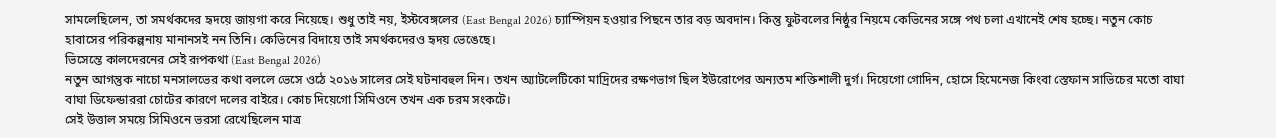সামলেছিলেন, তা সমর্থকদের হৃদয়ে জায়গা করে নিয়েছে। শুধু তাই নয়, ইস্টবেঙ্গলের (East Bengal 2026) চ্যাম্পিয়ন হওয়ার পিছনে তার বড় অবদান। কিন্তু ফুটবলের নিষ্ঠুর নিয়মে কেভিনের সঙ্গে পথ চলা এখানেই শেষ হচ্ছে। নতুন কোচ হাবাসের পরিকল্পনায় মানানসই নন তিনি। কেভিনের বিদায়ে তাই সমর্থকদেরও হৃদয় ভেঙেছে।
ভিসেন্তে কালদেরনের সেই রূপকথা (East Bengal 2026)
নতুন আগন্তুক নাচো মনসালভের কথা বললে ভেসে ওঠে ২০১৬ সালের সেই ঘটনাবহুল দিন। তখন অ্যাটলেটিকো মাদ্রিদের রক্ষণভাগ ছিল ইউরোপের অন্যতম শক্তিশালী দুর্গ। দিয়েগো গোদিন, হোসে হিমেনেজ কিংবা স্তেফান সাভিচের মতো বাঘা বাঘা ডিফেন্ডাররা চোটের কারণে দলের বাইরে। কোচ দিয়েগো সিমিওনে তখন এক চরম সংকটে।
সেই উত্তাল সময়ে সিমিওনে ভরসা রেখেছিলেন মাত্র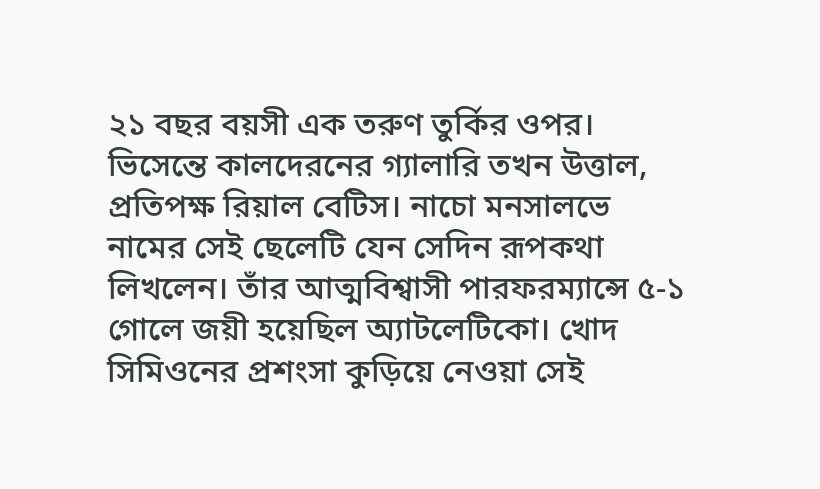২১ বছর বয়সী এক তরুণ তুর্কির ওপর। ভিসেন্তে কালদেরনের গ্যালারি তখন উত্তাল, প্রতিপক্ষ রিয়াল বেটিস। নাচো মনসালভে নামের সেই ছেলেটি যেন সেদিন রূপকথা লিখলেন। তাঁর আত্মবিশ্বাসী পারফরম্যান্সে ৫-১ গোলে জয়ী হয়েছিল অ্যাটলেটিকো। খোদ সিমিওনের প্রশংসা কুড়িয়ে নেওয়া সেই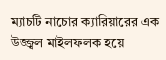ম্যাচটি নাচোর ক্যারিয়ারের এক উজ্জ্বল মাইলফলক হয়ে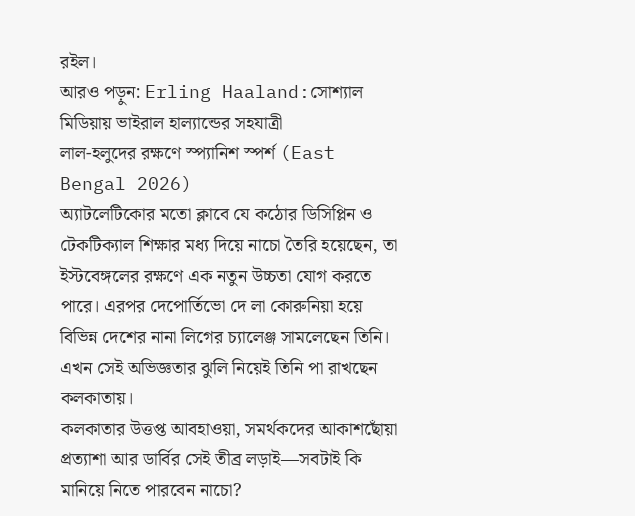রইল।
আরও পড়ুন: Erling Haaland:সোশ্যাল মিডিয়ায় ভাইরাল হাল্যান্ডের সহযাত্রী
লাল-হলুদের রক্ষণে স্প্যানিশ স্পর্শ (East Bengal 2026)
অ্যাটলেটিকোর মতো ক্লাবে যে কঠোর ডিসিপ্লিন ও টেকটিক্যাল শিক্ষার মধ্য দিয়ে নাচো তৈরি হয়েছেন, তা ইস্টবেঙ্গলের রক্ষণে এক নতুন উচ্চতা যোগ করতে পারে। এরপর দেপোর্তিভো দে লা কোরুনিয়া হয়ে বিভিন্ন দেশের নানা লিগের চ্যালেঞ্জ সামলেছেন তিনি। এখন সেই অভিজ্ঞতার ঝুলি নিয়েই তিনি পা রাখছেন কলকাতায়।
কলকাতার উত্তপ্ত আবহাওয়া, সমর্থকদের আকাশছোঁয়া প্রত্যাশা আর ডার্বির সেই তীব্র লড়াই—সবটাই কি মানিয়ে নিতে পারবেন নাচো?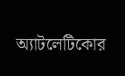অ্যাটলেটিকোর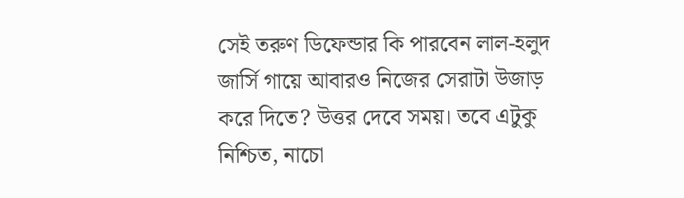সেই তরুণ ডিফেন্ডার কি পারবেন লাল-হলুদ জার্সি গায়ে আবারও নিজের সেরাটা উজাড় করে দিতে? উত্তর দেবে সময়। তবে এটুকু নিশ্চিত, নাচো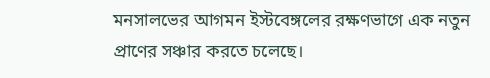মনসালভের আগমন ইস্টবেঙ্গলের রক্ষণভাগে এক নতুন প্রাণের সঞ্চার করতে চলেছে।